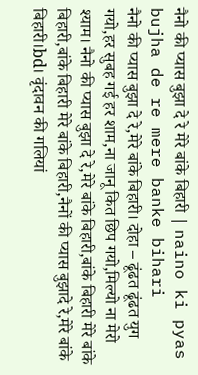नैनो की प्यास बुझा दे रे मेरे बांके बिहारी | naino ki pyas bujha de re mere banke bihari
नैनो की प्यास बुझा दे रे,मेरे बांके बिहारी। दोहा – ढूंढत ढूंढत युग गयो,हर सुबह गई हर शाम,ना जानू कित छिप गयो,मिल्यो ना मेरो श्याम। नैनो की प्यास बुझा दे रे,मेरे बांके बिहारी,बांके बिहारी मेरे बांके बिहारी,बांके बिहारी मेरे बांके बिहारी,नैनों की प्यास बुझादे रे,मेरे बांके बिहारी।bd। वृंदावन की गलियां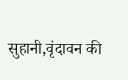सुहानी,वृंदावन की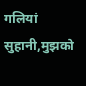गलियां सुहानी,मुझको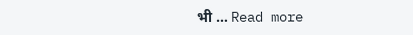भी … Read more